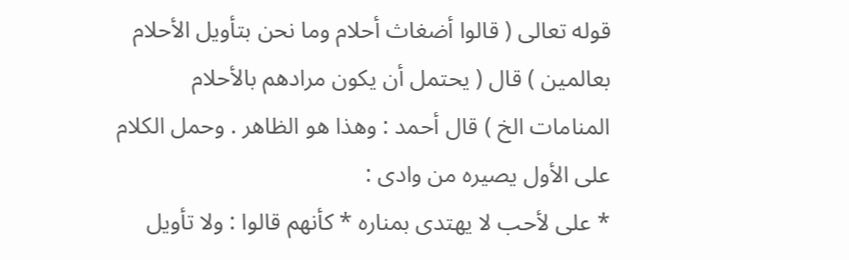قوله تعالى ( قالوا أضغاث أحلام وما نحن بتأويل الأحلام بعالمين ) قال ( يحتمل أن يكون مرادهم بالأحلام
المنامات الخ ) قال أحمد : وهذا هو الظاهر . وحمل الكلام على الأول يصيره من وادى :
* على لأحب لا يهتدى بمناره * كأنهم قالوا : ولا تأويل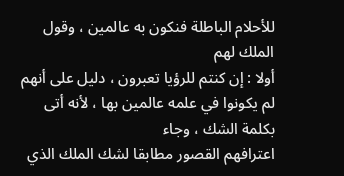للأحلام الباطلة فنكون به عالمين ، وقول الملك لهم
أولا : إن كنتم للرؤيا تعبرون ، دليل على أنهم لم يكونوا في علمه عالمين بها ، لأنه أتى بكلمة الشك ، وجاء
اعترافهم القصور مطابقا لشك الملك الذي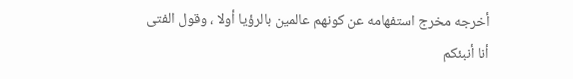أخرجه مخرج استفهامه عن كونهم عالمين بالرؤيا أولا ، وقول الفتى
أنا أنبئكم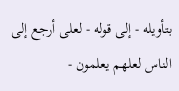بتأويله - إلى قوله - لعلى أرجع إلى الناس لعلهم يعلمون -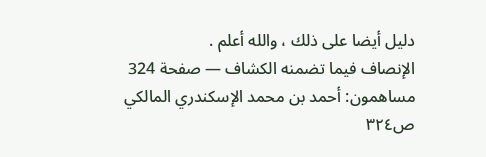دليل أيضا على ذلك ، والله أعلم .
الإنصاف فيما تضمنه الكشاف — صفحة 324
مساهمون: أحمد بن محمد الإسكندري المالكي
ص٣٢٤